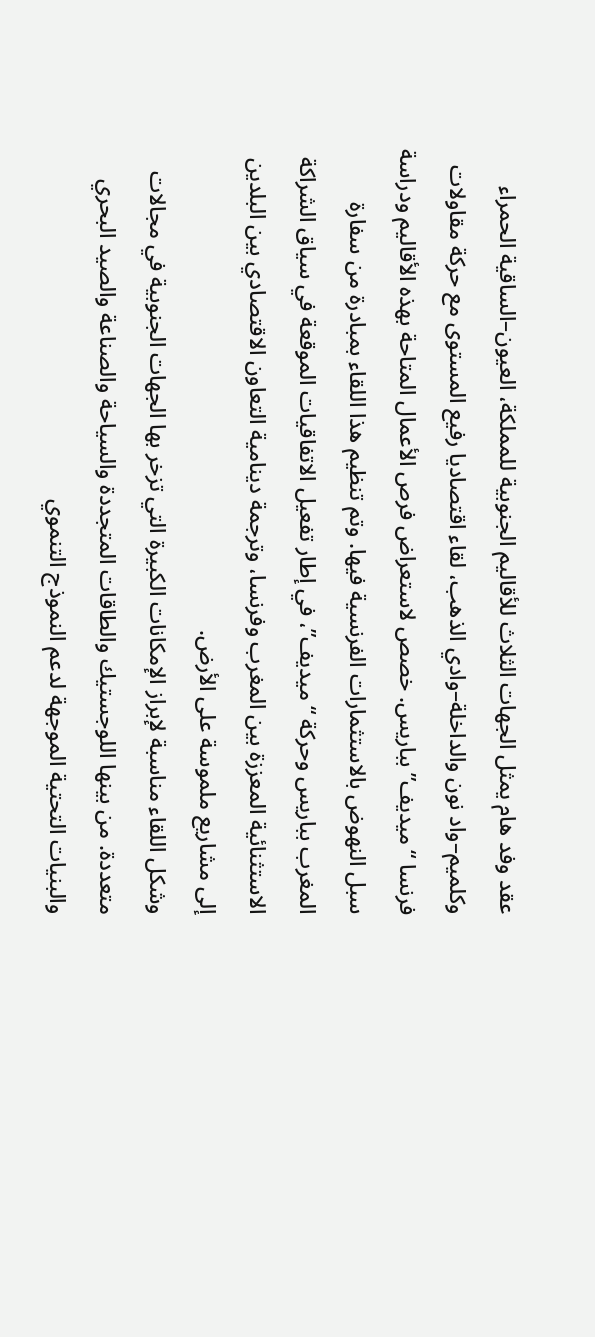عقد وفد هام يمثل الجهات الثلاث للأقاليم الجنوبية للمملكة، العيون–الساقية الحمراء وكلميم–واد نون والداخلة–وادي الذهب، لقاء اقتصاديا رفيع المستوى مع حركة مقاولات فرنسا “ميديف” بباريس. خصص لاستعراض فرص الأعمال المتاحة بهذه الأقاليم ودراسة سبل النهوض بالاستثمارات الفرنسية فيها. وتم تنظيم هذا اللقاء بمبادرة من سفارة المغرب بباريس وحركة “ميديف”، في إطار تفعيل الاتفاقيات الموقعة في سياق الشراكة الاستثنائية المعززة بين المغرب وفرنسا، وترجمة دينامية التعاون الاقتصادي بين البلدين إلى مشاريع ملموسة على الأرض.
وشكل اللقاء مناسبة لإبراز الإمكانات الكبيرة التي تزخر بها الجهات الجنوبية في مجالات متعددة. من بينها اللوجستيك والطاقات المتجددة والسياحة والصناعة والصيد البحري والبنيات التحتية الموجهة لدعم النموذج التنموي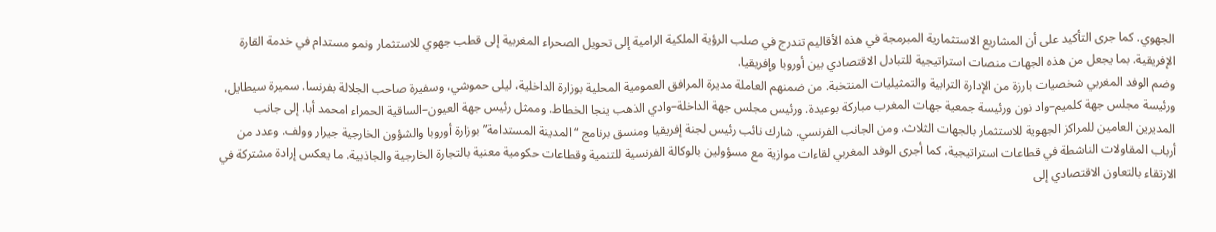الجهوي. كما جرى التأكيد على أن المشاريع الاستثمارية المبرمجة في هذه الأقاليم تندرج في صلب الرؤية الملكية الرامية إلى تحويل الصحراء المغربية إلى قطب جهوي للاستثمار ونمو مستدام في خدمة القارة الإفريقية. بما يجعل من هذه الجهات منصات استراتيجية للتبادل الاقتصادي بين أوروبا وإفريقيا.
وضم الوفد المغربي شخصيات بارزة من الإدارة الترابية والتمثيليات المنتخبة. من ضمنهم العاملة مديرة المرافق العمومية المحلية بوزارة الداخلية، ليلى حموشي، وسفيرة صاحب الجلالة بفرنسا. سميرة سيطايل، ورئيسة مجلس جهة كلميم–واد نون ورئيسة جمعية جهات المغرب مباركة بوعيدة. ورئيس مجلس جهة الداخلة–وادي الذهب ينجا الخطاط. وممثل رئيس جهة العيون–الساقية الحمراء امحمد أبا. إلى جانب المديرين العامين للمراكز الجهوية للاستثمار بالجهات الثلاث. ومن الجانب الفرنسي. شارك نائب رئيس لجنة إفريقيا ومنسق برنامج “المدينة المستدامة” بوزارة أوروبا والشؤون الخارجية جيرار وولف. وعدد من أرباب المقاولات الناشطة في قطاعات استراتيجية، كما أجرى الوفد المغربي لقاءات موازية مع مسؤولين بالوكالة الفرنسية للتنمية وقطاعات حكومية معنية بالتجارة الخارجية والجاذبية. ما يعكس إرادة مشتركة في الارتقاء بالتعاون الاقتصادي إلى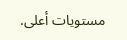مستويات أعلى.